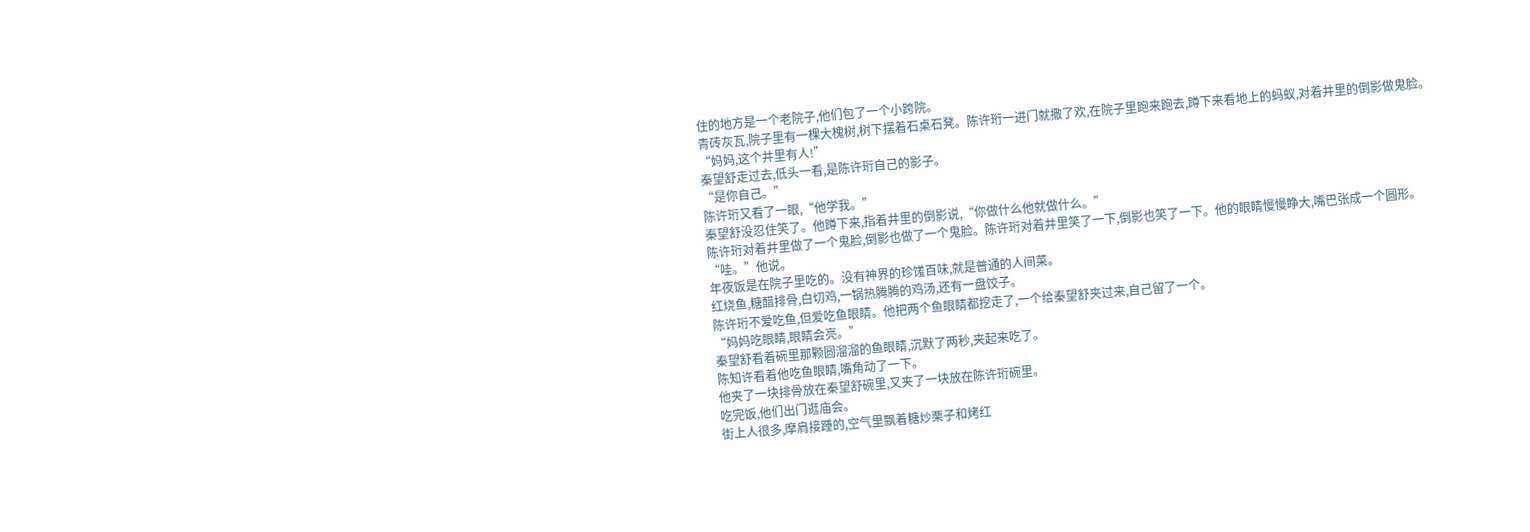住的地方是一个老院子,他们包了一个小跨院。
青砖灰瓦,院子里有一棵大槐树,树下摆着石桌石凳。陈许珩一进门就撒了欢,在院子里跑来跑去,蹲下来看地上的蚂蚁,对着井里的倒影做鬼脸。
“妈妈,这个井里有人!”
秦望舒走过去,低头一看,是陈许珩自己的影子。
“是你自己。”
陈许珩又看了一眼,“他学我。”
秦望舒没忍住笑了。他蹲下来,指着井里的倒影说,“你做什么他就做什么。”
陈许珩对着井里做了一个鬼脸,倒影也做了一个鬼脸。陈许珩对着井里笑了一下,倒影也笑了一下。他的眼睛慢慢睁大,嘴巴张成一个圆形。
“哇。”他说。
年夜饭是在院子里吃的。没有神界的珍馐百味,就是普通的人间菜。
红烧鱼,糖醋排骨,白切鸡,一锅热腾腾的鸡汤,还有一盘饺子。
陈许珩不爱吃鱼,但爱吃鱼眼睛。他把两个鱼眼睛都挖走了,一个给秦望舒夹过来,自己留了一个。
“妈妈吃眼睛,眼睛会亮。”
秦望舒看着碗里那颗圆溜溜的鱼眼睛,沉默了两秒,夹起来吃了。
陈知许看着他吃鱼眼睛,嘴角动了一下。
他夹了一块排骨放在秦望舒碗里,又夹了一块放在陈许珩碗里。
吃完饭,他们出门逛庙会。
街上人很多,摩肩接踵的,空气里飘着糖炒栗子和烤红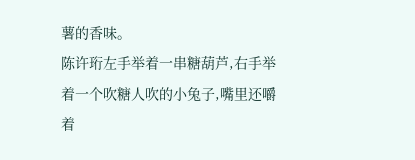薯的香味。
陈许珩左手举着一串糖葫芦,右手举着一个吹糖人吹的小兔子,嘴里还嚼着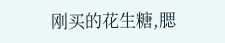刚买的花生糖,腮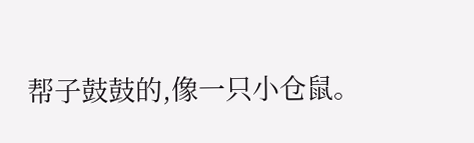帮子鼓鼓的,像一只小仓鼠。